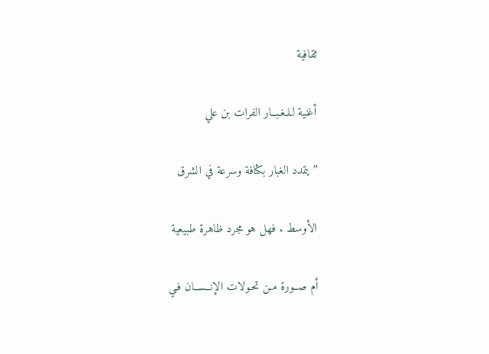ثقافية

أغنية لـلـغـبــار الفرات بن علي

” يتمدد الغبار بكثافة وسرعة في الشرق

الأوسط . فهل هو مجرد ظاهرة طبيعية

أم صــورة مـن تحـولات الإنــســان فـي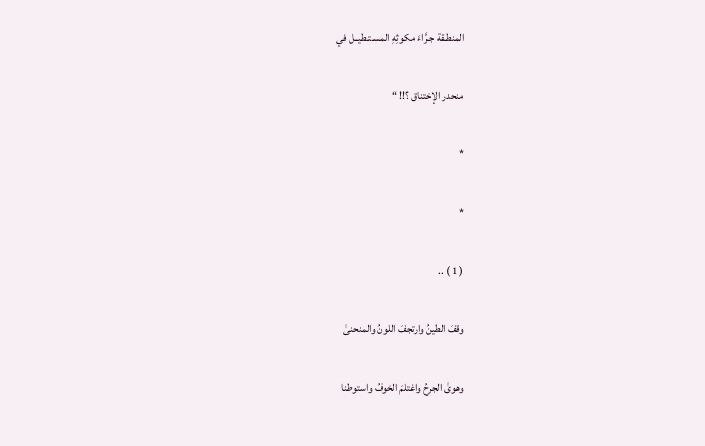المنطـقة جـرَّاءَ مكوثِهِ المسـتـطيــل في

منحدر الإختناق ؟!! “

*

*

( 1 ) ..

وقفَ الطينُ وارتجفَ اللونُ والمنحنىٰ

وهوىٰ الجرحُ واغتلمَ الخوفُ واستوطنا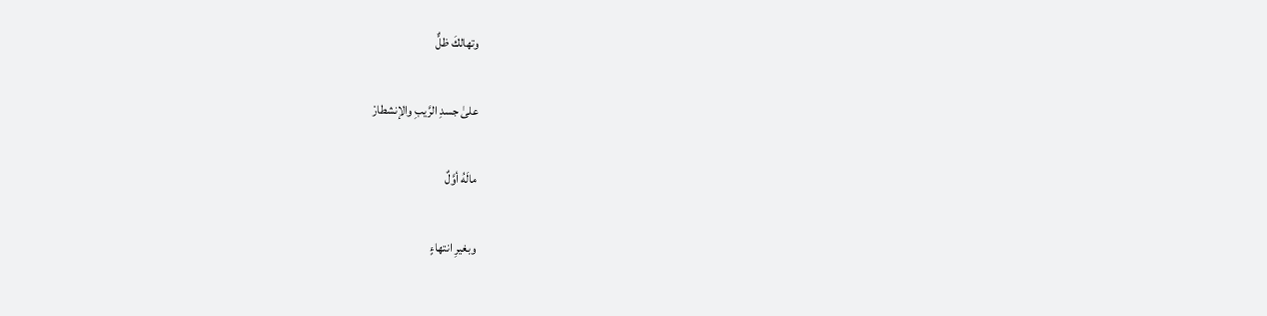وتهالكَ ظلٌّ

علىٰ جسدِ الرَّيبِ والإنشطارْ

مالَهُ أوَّلٌ

وبغيرِ انتهاءٍ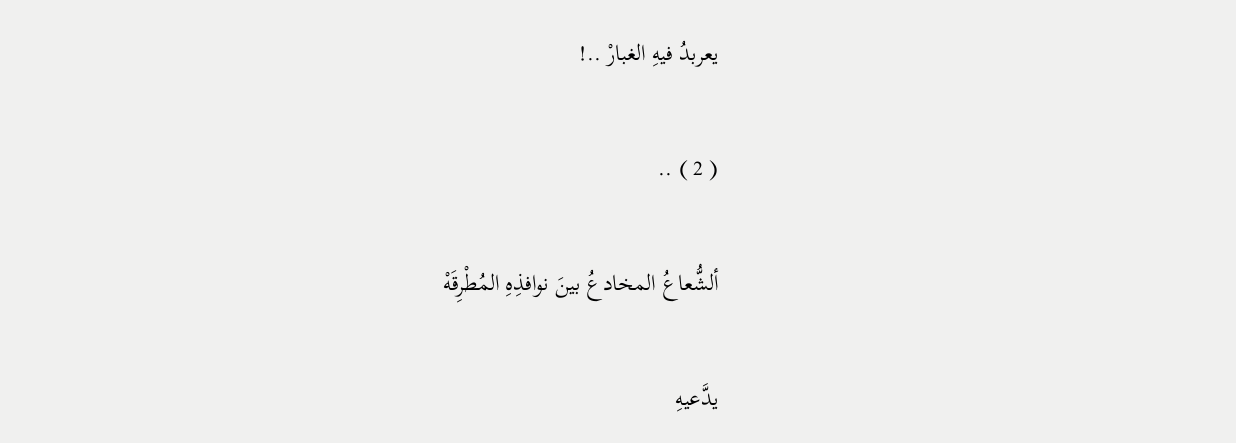يعربدُ فيهِ الغبارْ ..!

( 2 ) ..

ألشُّعاعُ المخادعُ بينَ نوافذِهِ المُطْرِقَهْ

يدَّعيهِ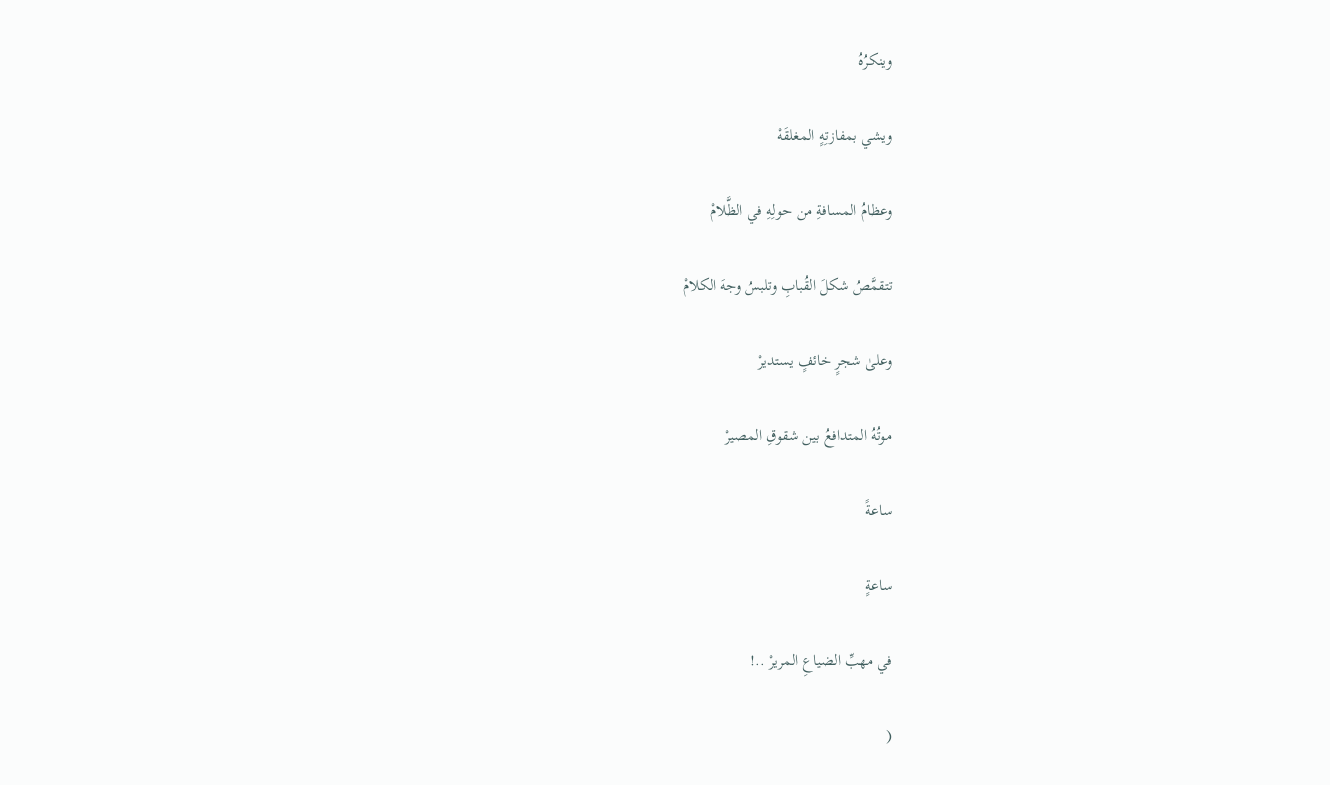وينكرُهُ

ويشي بمفازتِهٍ المغلقَهْ

وعظامُ المسافةِ من حولِهِ في الظَّلامْ

تتقمَّصُ شكلَ القُبابِ وتلبسُ وجهَ الكلامْ

وعلىٰ شجرٍ خائفٍ يستديرْ

موتُهُ المتدافعُ بين شقوقِ المصيرْ

ساعةً

ساعةٍ

في مهبِّ الضياعِ المريرْ ..!

(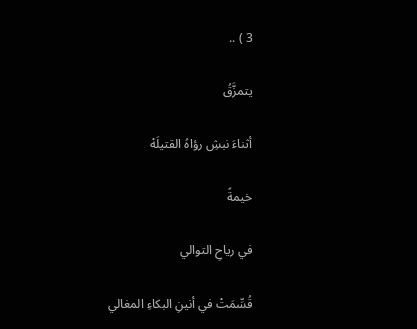3 ) ..

يتمزَّقُ

أثناءَ نبشِ رؤاهُ القتيلَهْ

خيمةً

في رياحِ التوالي

قُسِّمَتْ في أنينِ البكاءِ المغالي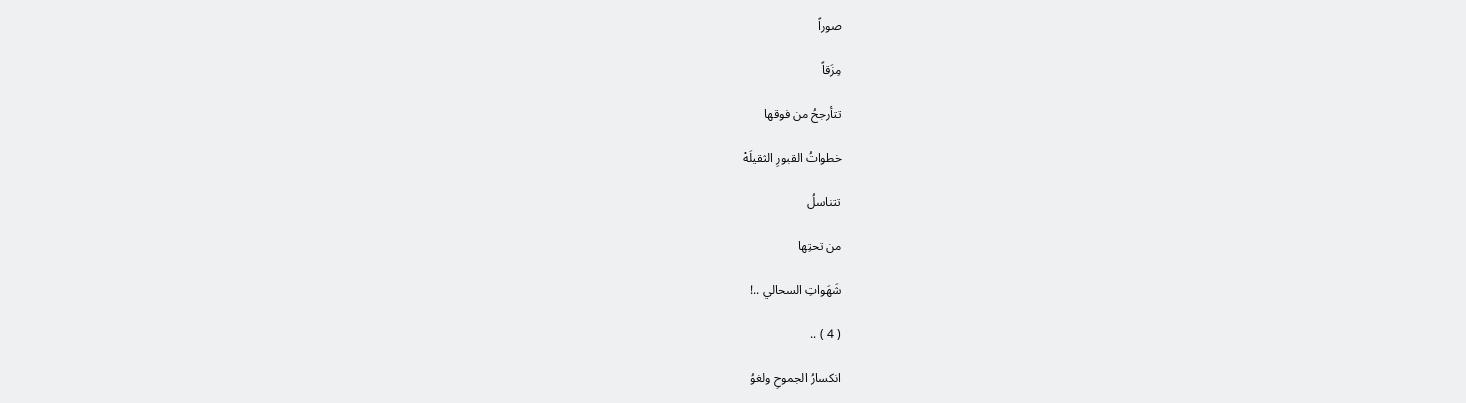صوراً

مِزَقاً

تتأرجحُ من فوقها

خطواتُ القبورِ الثقيلَهْ

تتناسلُ

من تحتِها

شَهَواتِ السحالي ..!

( 4 ) ..

انكسارُ الجموحِ ولغوُ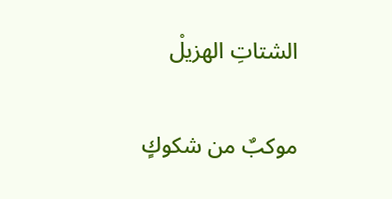الشتاتِ الهزيلْ

موكبٌ من شكوكٍ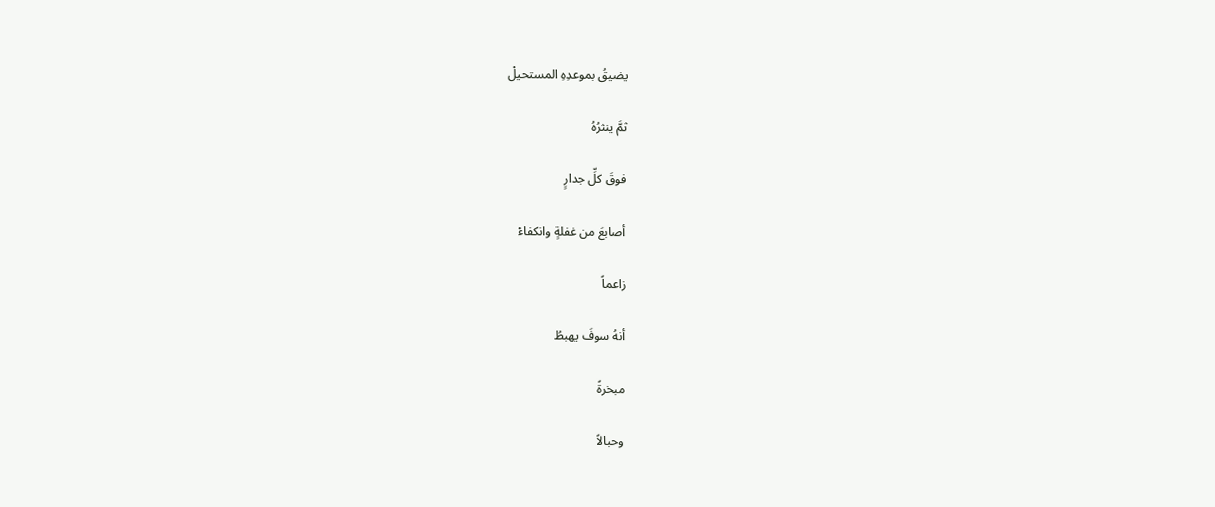يضيقُ بموعدِهِ المستحيلْ

ثمَّ ينثرُهُ

فوقَ كلِّ جدارٍ

أصابعَ من غفلةٍ وانكفاءْ

زاعماً

أنهُ سوفَ يهبطُ

مبخرةً

وحبالاً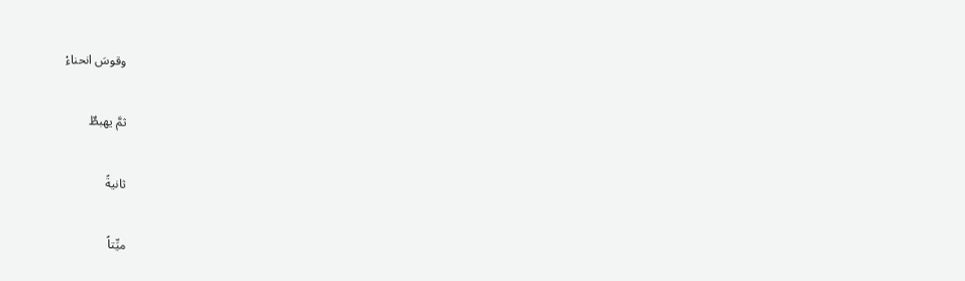وقوسَ انحناءْ

ثمَّ يهبطٌ

ثانيةً

ميِّتاً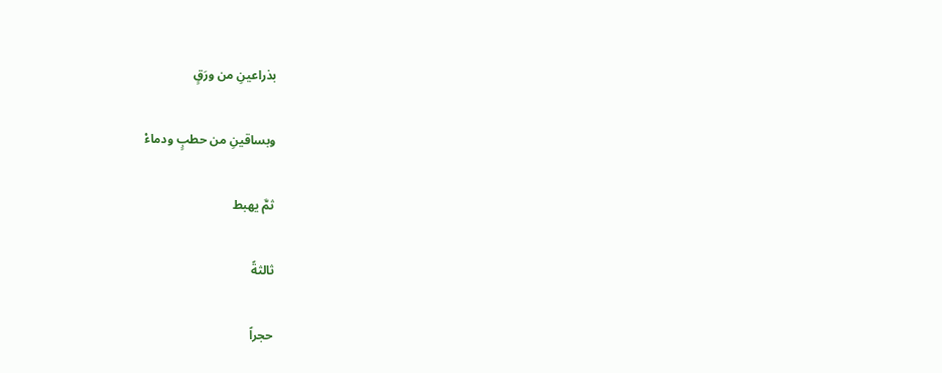بذراعينِ من ورَقٍ

وبساقينِ من حطبٍ ودماءْ

ثمَّ يهبط

ثالثةً

حجراً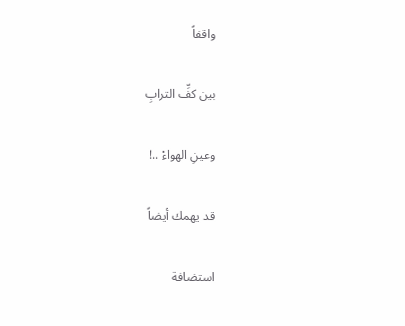واقفاً

بين كفِّ الترابِ

وعينِ الهواءْ ..!

قد يهمك أيضاً

استضافة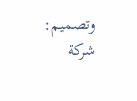وتصميم: شركة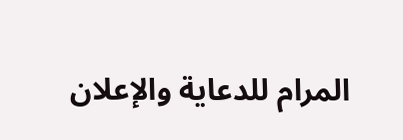المرام للدعاية والإعلان